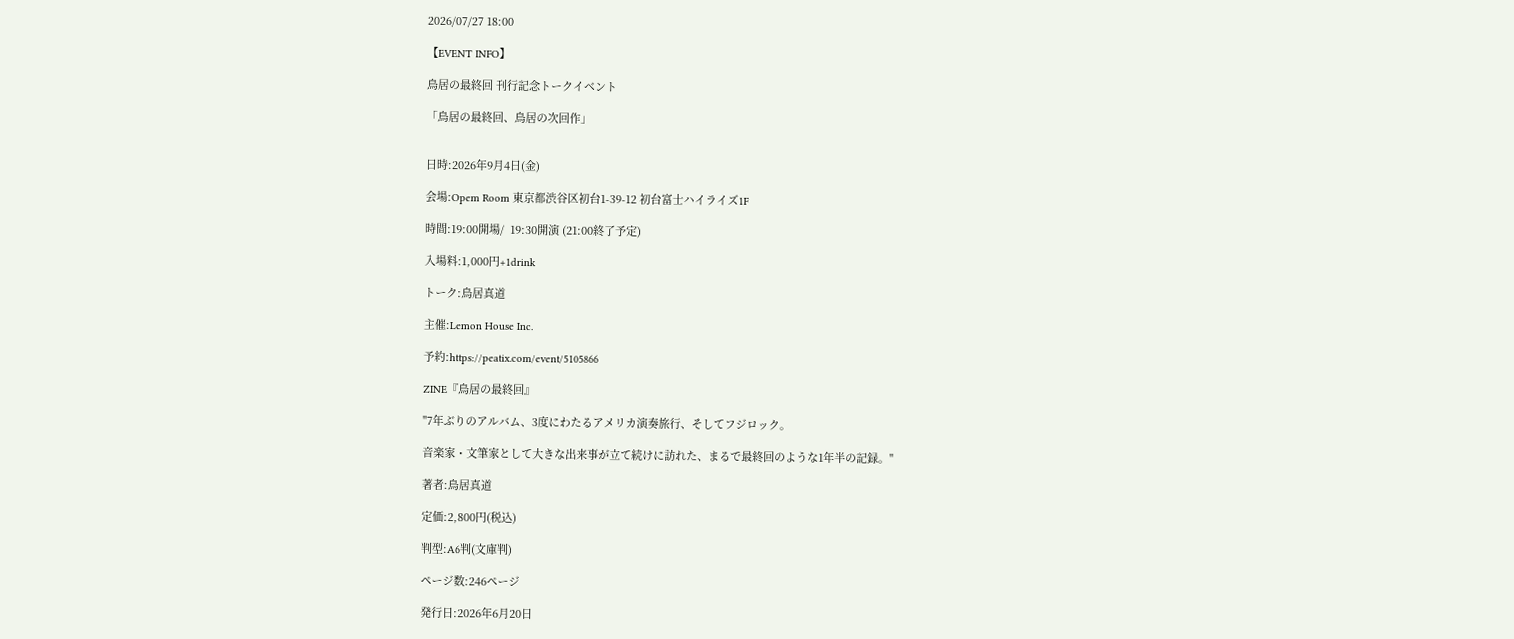2026/07/27 18:00

【EVENT INFO】

鳥居の最終回 刊行記念トークイベント

「鳥居の最終回、鳥居の次回作」


日時:2026年9月4日(金)

会場:Opem Room 東京都渋谷区初台1-39-12 初台富士ハイライズ1F

時間:19:00開場/  19:30開演 (21:00終了予定)

入場料:1,000円+1drink

トーク:鳥居真道

主催:Lemon House Inc.

予約:https://peatix.com/event/5105866

ZINE『鳥居の最終回』

"7年ぶりのアルバム、3度にわたるアメリカ演奏旅行、そしてフジロック。

音楽家・文筆家として大きな出来事が立て続けに訪れた、まるで最終回のような1年半の記録。"

著者:鳥居真道

定価:2,800円(税込)

判型:A6判(文庫判)

ページ数:246ページ

発行日:2026年6月20日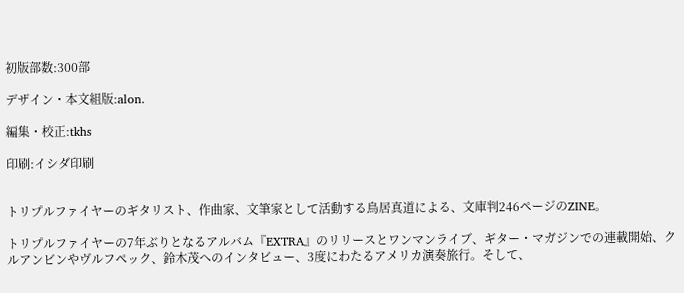初版部数:300部

デザイン・本文組版:alon.

編集・校正:tkhs

印刷:イシダ印刷


トリプルファイヤーのギタリスト、作曲家、文筆家として活動する鳥居真道による、文庫判246ページのZINE。

トリプルファイヤーの7年ぶりとなるアルバム『EXTRA』のリリースとワンマンライブ、ギター・マガジンでの連載開始、クルアンビンやヴルフペック、鈴木茂へのインタビュー、3度にわたるアメリカ演奏旅行。そして、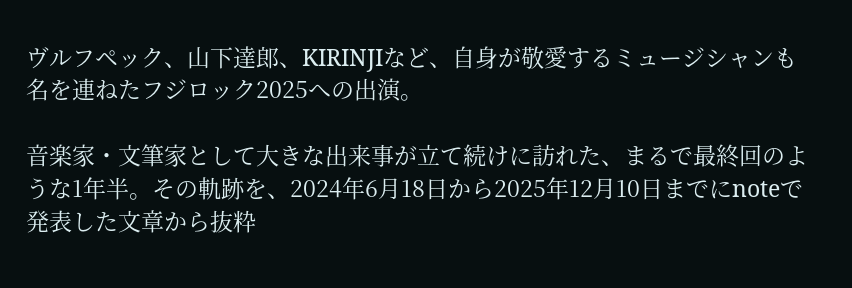ヴルフペック、山下達郎、KIRINJIなど、自身が敬愛するミュージシャンも名を連ねたフジロック2025への出演。

音楽家・文筆家として大きな出来事が立て続けに訪れた、まるで最終回のような1年半。その軌跡を、2024年6月18日から2025年12月10日までにnoteで発表した文章から抜粋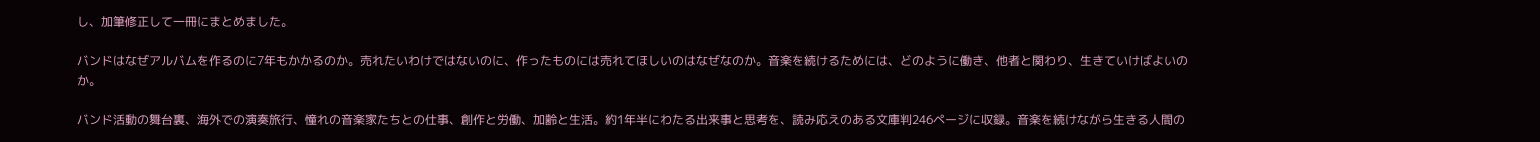し、加筆修正して一冊にまとめました。

バンドはなぜアルバムを作るのに7年もかかるのか。売れたいわけではないのに、作ったものには売れてほしいのはなぜなのか。音楽を続けるためには、どのように働き、他者と関わり、生きていけばよいのか。

バンド活動の舞台裏、海外での演奏旅行、憧れの音楽家たちとの仕事、創作と労働、加齢と生活。約1年半にわたる出来事と思考を、読み応えのある文庫判246ページに収録。音楽を続けながら生きる人間の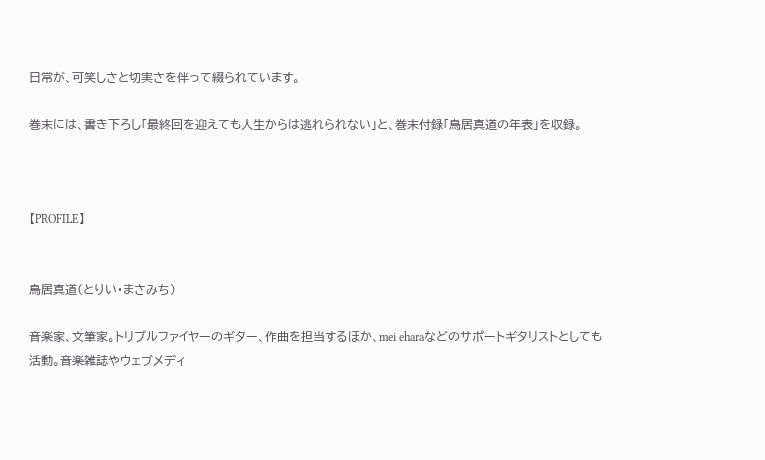日常が、可笑しさと切実さを伴って綴られています。

巻末には、書き下ろし「最終回を迎えても人生からは逃れられない」と、巻末付録「鳥居真道の年表」を収録。



【PROFILE】


鳥居真道(とりい・まさみち)

音楽家、文筆家。トリプルファイヤーのギター、作曲を担当するほか、mei eharaなどのサポートギタリストとしても活動。音楽雑誌やウェブメディ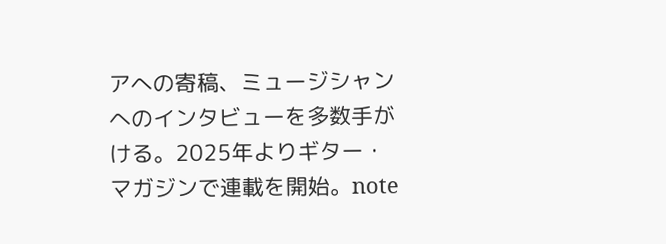アへの寄稿、ミュージシャンへのインタビューを多数手がける。2025年よりギター・マガジンで連載を開始。note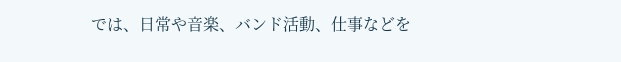では、日常や音楽、バンド活動、仕事などを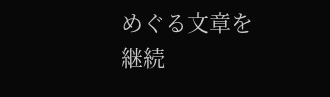めぐる文章を継続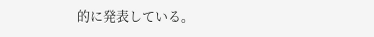的に発表している。